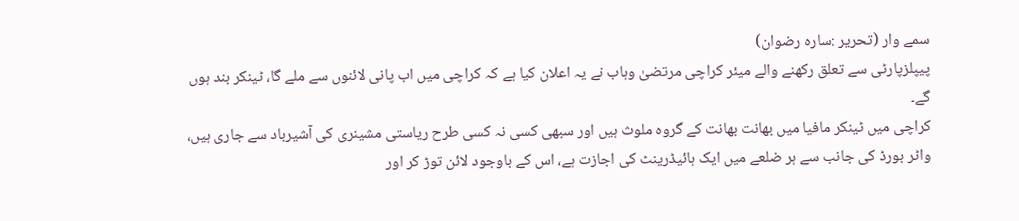سمے وار (تحریر :سارہ رضوان)
پیپلزپارٹی سے تعلق رکھنے والے میئر کراچی مرتضیٰ وہاب نے یہ اعلان کیا ہے کہ کراچی میں اب پانی لائنوں سے ملے گا، ٹینکر بند ہوں گے۔
کراچی میں ٹینکر مافیا میں بھانت بھانت کے گروہ ملوث ہیں اور سبھی کسی نہ کسی طرح ریاستی مشینری کی آشیرباد سے جاری ہیں، واٹر بورڈ کی جانب سے ہر ضلعے میں ایک ہائیڈرینٹ کی اجازت ہے، اس کے باوجود لائن توڑ کر اور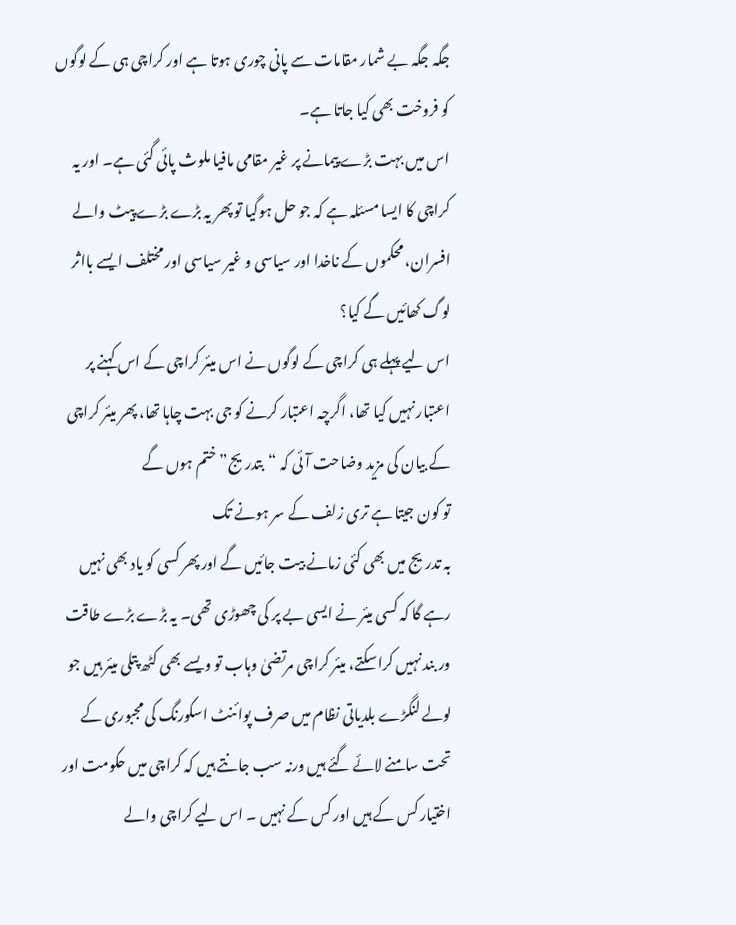جگہ جگہ بے شمار مقامات سے پانی چوری ہوتا ہے اور کراچی ہی کے لوگوں کو فروخت بھی کیا جاتا ہے۔
اس میں بہت بڑے پیمانے پر غیر مقامی مافیا ملوث پائی گئی ہے۔ اور یہ کراچی کا ایسا مسئلہ ہے کہ جو حل ہوگیا تو پھر یہ بڑے بڑے پیٹ والے افسران، محکموں کے ناخدا اور سیاسی و غیر سیاسی اور مختلف ایسے بااثر لوگ کھائیں گے کیا؟
اس لیے پہلے ہی کراچی کے لوگوں نے اس میئر کراچی کے اس کہنے پر اعتبار نہیں کیا تھا، اگرچہ اعتبار کرنے کو جی بہت چاہا تھا، پھر میئر کراچی کے بیان کی مزید وضاحت آئی کہ “بتدریج” ختم ہوں گے
تو کون جیتا ہے تری زلف کے سر ہونے تک
بہ تدریج میں بھی کئی زمانے بیت جائیں گے اور پھر کسی کو یاد بھی نہیں رہے گا کہ کسی میئر نے ایسی بے پر کی چھوڑی تھی۔ یہ بڑے بڑے طاقت ور بند نہیں کراسکتے، میئر کراچی مرتضیٰ وہاب تو ویسے بھی کٹھ پتلی میئر ہیں جو لولے لنگڑے بلدیاتی نظام میں صرف پوائنٹ اسکورنگ کی مجبوری کے تحت سامنے لائے گئے ہیں ورنہ سب جانتے ہیں کہ کراچی میں حکومت اور اختیار کس کے ہیں اور کس کے نہیں ۔ اس لیے کراچی والے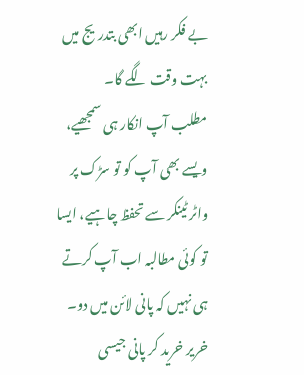بے فکر رہیں ابھی بتدریج میں بہت وقت لگے گا۔
مطلب آپ انکار ہی سمجھیے، ویسے بھی آپ کو تو سڑک پر واٹر ٹینکر سے تحفظ چاہیے، ایسا تو کوئی مطالبہ اب آپ کرتے ہی نہیں کہ پانی لائن میں دو۔ خریر خرید کر پانی جیسی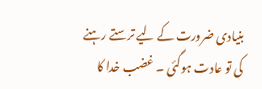بنیادی ضرورت کے لیے ترستے رہنے کی تو عادت ہوگئی ۔ غضب خدا کا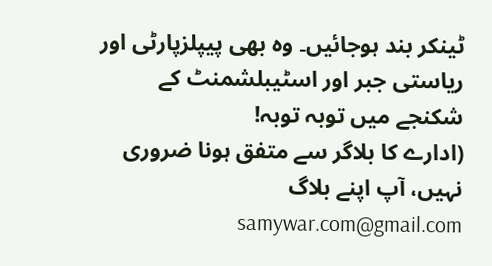ٹینکر بند ہوجائیں۔ وہ بھی پیپلزپارٹی اور ریاستی جبر اور اسٹیبلشمنٹ کے شکنجے میں توبہ توبہ!
(ادارے کا بلاگر سے متفق ہونا ضروری نہیں، آپ اپنے بلاگ samywar.com@gmail.com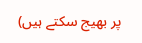پر بھیج سکتے ہیں)